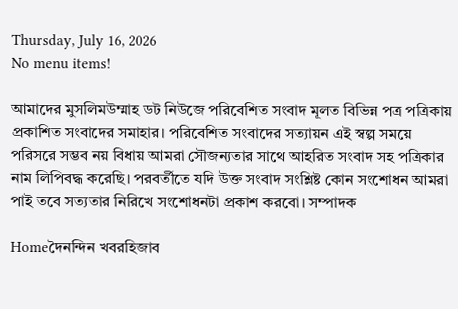Thursday, July 16, 2026
No menu items!

আমাদের মুসলিমউম্মাহ ডট নিউজে পরিবেশিত সংবাদ মূলত বিভিন্ন পত্র পত্রিকায় প্রকাশিত সংবাদের সমাহার। পরিবেশিত সংবাদের সত্যায়ন এই স্বল্প সময়ে পরিসরে সম্ভব নয় বিধায় আমরা সৌজন্যতার সাথে আহরিত সংবাদ সহ পত্রিকার নাম লিপিবদ্ধ করেছি। পরবর্তীতে যদি উক্ত সংবাদ সংশ্লিষ্ট কোন সংশোধন আমরা পাই তবে সত্যতার নিরিখে সংশোধনটা প্রকাশ করবো। সম্পাদক

Homeদৈনন্দিন খবরহিজাব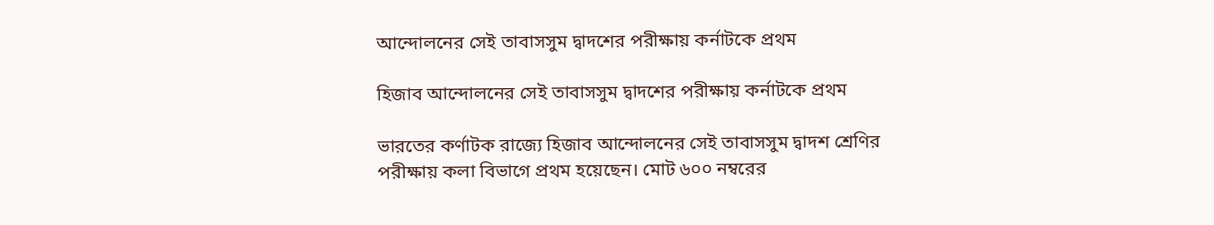আন্দোলনের সেই তাবাসসুম দ্বাদশের পরীক্ষায় কর্নাটকে প্রথম

হিজাব আন্দোলনের সেই তাবাসসুম দ্বাদশের পরীক্ষায় কর্নাটকে প্রথম

ভারতের কর্ণাটক রাজ্যে হিজাব আন্দোলনের সেই তাবাসসুম দ্বাদশ শ্রেণির পরীক্ষায় কলা বিভাগে প্রথম হয়েছেন। মোট ৬০০ নম্বরের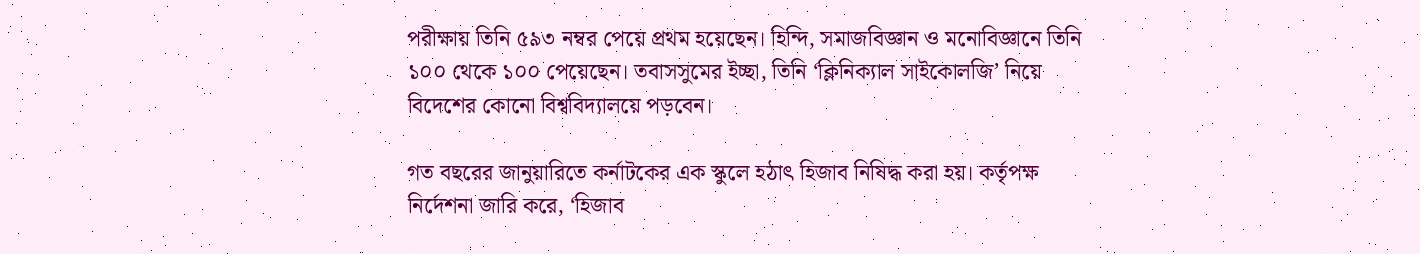পরীক্ষায় তিনি ৫৯৩ নম্বর পেয়ে প্রথম হয়েছেন। হিন্দি, সমাজবিজ্ঞান ও মনোবিজ্ঞানে তিনি ১০০ থেকে ১০০ পেয়েছেন। তবাসসুমের ইচ্ছা, তিনি ‘ক্লিনিক্যাল সাইকোলজি’ নিয়ে বিদেশের কোনো বিশ্ববিদ্যালয়ে পড়বেন।

গত বছরের জানুয়ারিতে কর্নাটকের এক স্কুলে হঠাৎ হিজাব নিষিদ্ধ করা হয়। কর্তৃপক্ষ নির্দেশনা জারি করে, ‘হিজাব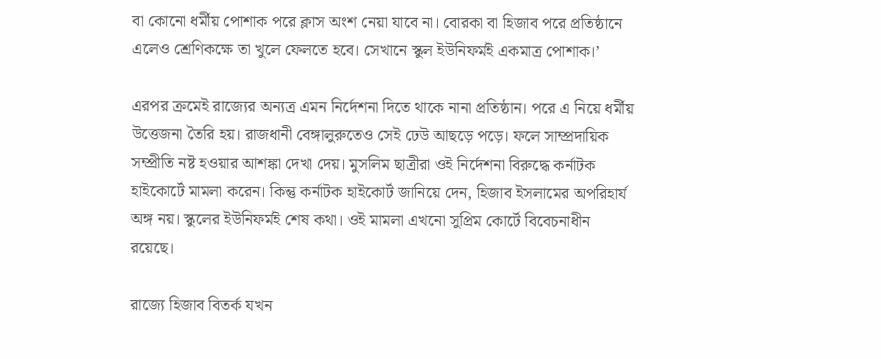বা কোনো ধর্মীয় পোশাক পরে ক্লাস অংশ নেয়া যাবে না। বোরকা বা হিজাব পরে প্রতিষ্ঠানে এলেও শ্রেণিকক্ষে তা খুলে ফেলতে হবে। সেখানে স্কুল ইউনিফর্মই একমাত্র পোশাক।’

এরপর ক্রমেই রাজ্যের অন্যত্র এমন নির্দেশনা দিতে থাকে নানা প্রতিষ্ঠান। পরে এ নিয়ে ধর্মীয় উত্তেজনা তৈরি হয়। রাজধানী বেঙ্গালুরুতেও সেই ঢেউ আছড়ে পড়ে। ফলে সাম্প্রদায়িক সম্প্রীতি নষ্ট হওয়ার আশঙ্কা দেখা দেয়। মুসলিম ছাত্রীরা ওই নির্দেশনা বিরুদ্ধে কর্নাটক হাইকোর্টে মামলা করেন। কিন্তু কর্নাটক হাইকোর্ট জানিয়ে দেন, হিজাব ইসলামের অপরিহার্য অঙ্গ নয়। স্কুলের ইউনিফর্মই শেষ কথা। ওই মামলা এখনো সুপ্রিম কোর্টে বিবেচনাধীন রয়েছে।

রাজ্যে হিজাব বিতর্ক যখন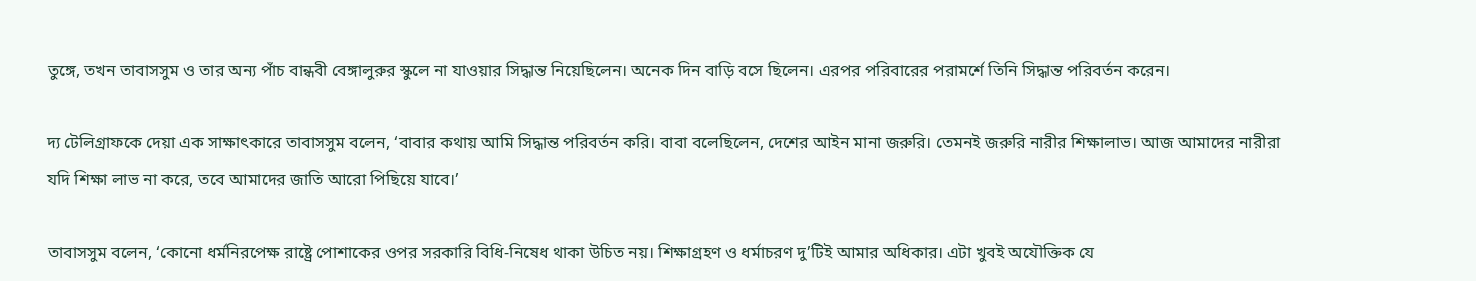তুঙ্গে, তখন তাবাসসুম ও তার অন্য পাঁচ বান্ধবী বেঙ্গালুরুর স্কুলে না যাওয়ার সিদ্ধান্ত নিয়েছিলেন। অনেক দিন বাড়ি বসে ছিলেন। এরপর পরিবারের পরামর্শে তিনি সিদ্ধান্ত পরিবর্তন করেন।

দ্য টেলিগ্রাফকে দেয়া এক সাক্ষাৎকারে তাবাসসুম বলেন, ‘বাবার কথায় আমি সিদ্ধান্ত পরিবর্তন করি। বাবা বলেছিলেন, দেশের আইন মানা জরুরি। তেমনই জরুরি নারীর শিক্ষালাভ। আজ আমাদের নারীরা যদি শিক্ষা লাভ না করে, তবে আমাদের জাতি আরো পিছিয়ে যাবে।’

তাবাসসুম বলেন, ‘কোনো ধর্মনিরপেক্ষ রাষ্ট্রে পোশাকের ওপর সরকারি বিধি-নিষেধ থাকা উচিত নয়। শিক্ষাগ্রহণ ও ধর্মাচরণ দু’টিই আমার অধিকার। এটা খুবই অযৌক্তিক যে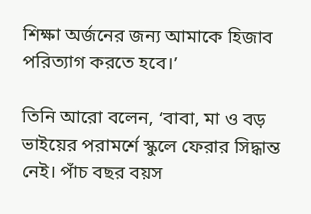শিক্ষা অর্জনের জন্য আমাকে হিজাব পরিত্যাগ করতে হবে।’

তিনি আরো বলেন, ‘বাবা, মা ও বড় ভাইয়ের পরামর্শে স্কুলে ফেরার সিদ্ধান্ত নেই। পাঁচ বছর বয়স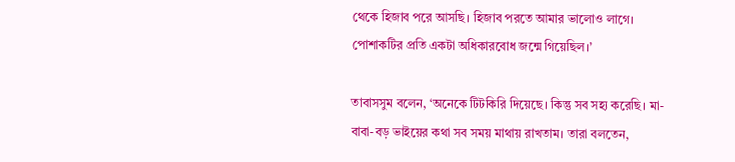থেকে হিজাব পরে আসছি। হিজাব পরতে আমার ভালোও লাগে। পোশাকটির প্রতি একটা অধিকারবোধ জন্মে গিয়েছিল।’

তাবাসসুম বলেন, ‘অনেকে টিটকিরি দিয়েছে। কিন্তু সব সহ্য করেছি। মা-বাবা-বড় ভাইয়ের কথা সব সময় মাথায় রাখতাম। তারা বলতেন,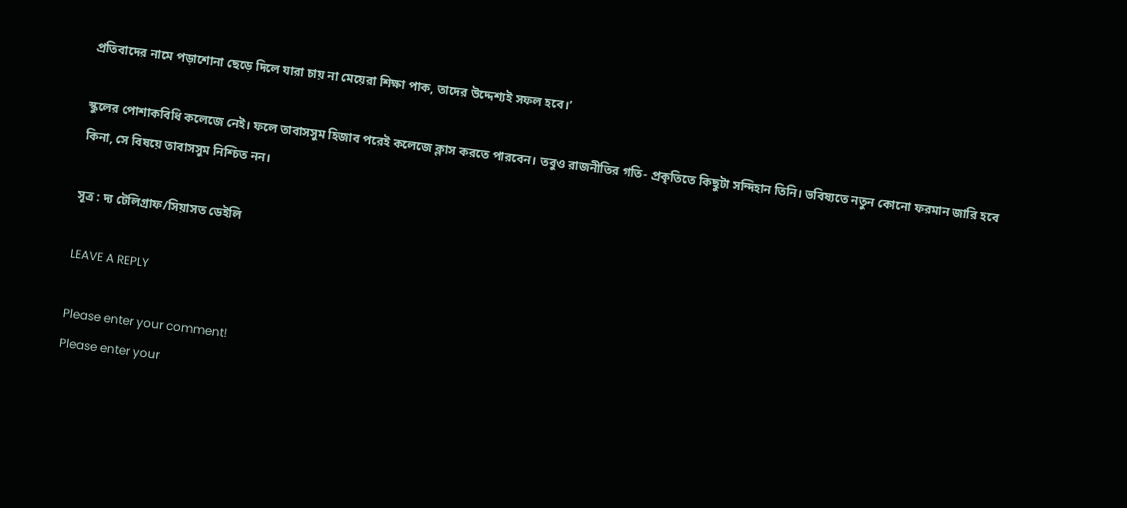প্রতিবাদের নামে পড়াশোনা ছেড়ে দিলে যারা চায় না মেয়েরা শিক্ষা পাক, তাদের উদ্দেশ্যই সফল হবে।’

স্কুলের পোশাকবিধি কলেজে নেই। ফলে তাবাসসুম হিজাব পরেই কলেজে ক্লাস করতে পারবেন। তবুও রাজনীতির গতি- প্রকৃতিতে কিছুটা সন্দিহান তিনি। ভবিষ্যতে নতুন কোনো ফরমান জারি হবে কিনা, সে বিষয়ে তাবাসসুম নিশ্চিত নন।

সূত্র : দ্য টেলিগ্রাফ/সিয়াসত ডেইলি

LEAVE A REPLY

Please enter your comment!
Please enter your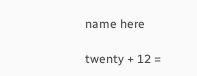name here

twenty + 12 =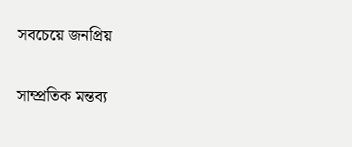সবচেয়ে জনপ্রিয়

সাম্প্রতিক মন্তব্য